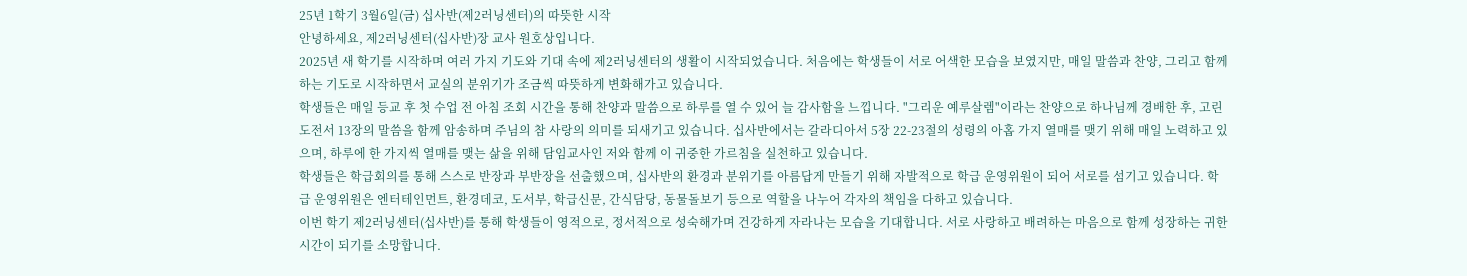25년 1학기 3월6일(금) 십사반(제2러닝센터)의 따뜻한 시작
안녕하세요, 제2러닝센터(십사반)장 교사 원호상입니다.
2025년 새 학기를 시작하며 여러 가지 기도와 기대 속에 제2러닝센터의 생활이 시작되었습니다. 처음에는 학생들이 서로 어색한 모습을 보였지만, 매일 말씀과 찬양, 그리고 함께하는 기도로 시작하면서 교실의 분위기가 조금씩 따뜻하게 변화해가고 있습니다.
학생들은 매일 등교 후 첫 수업 전 아침 조회 시간을 통해 찬양과 말씀으로 하루를 열 수 있어 늘 감사함을 느낍니다. "그리운 예루살렘"이라는 찬양으로 하나님께 경배한 후, 고린도전서 13장의 말씀을 함께 암송하며 주님의 참 사랑의 의미를 되새기고 있습니다. 십사반에서는 갈라디아서 5장 22-23절의 성령의 아홉 가지 열매를 맺기 위해 매일 노력하고 있으며, 하루에 한 가지씩 열매를 맺는 삶을 위해 담임교사인 저와 함께 이 귀중한 가르침을 실천하고 있습니다.
학생들은 학급회의를 통해 스스로 반장과 부반장을 선출했으며, 십사반의 환경과 분위기를 아름답게 만들기 위해 자발적으로 학급 운영위원이 되어 서로를 섬기고 있습니다. 학급 운영위원은 엔터테인먼트, 환경데코, 도서부, 학급신문, 간식담당, 동물돌보기 등으로 역할을 나누어 각자의 책임을 다하고 있습니다.
이번 학기 제2러닝센터(십사반)를 통해 학생들이 영적으로, 정서적으로 성숙해가며 건강하게 자라나는 모습을 기대합니다. 서로 사랑하고 배려하는 마음으로 함께 성장하는 귀한 시간이 되기를 소망합니다.